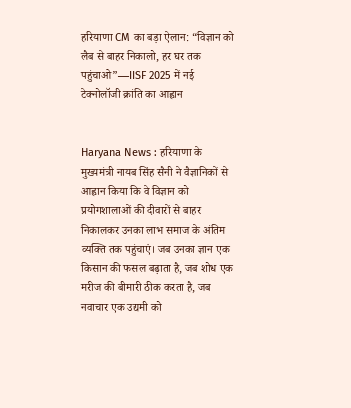हरियाणा CM का बड़ा ऐलान: “विज्ञान को लैब से बाहर निकालो, हर घर तक पहुंचाओ”—IISF 2025 में नई टेक्नोलॉजी क्रांति का आह्वान


Haryana News : हरियाणा के मुख्यमंत्री नायब सिंह सैनी ने वैज्ञानिकों से आह्वान किया कि वे विज्ञान को प्रयोगशालाओं की दीवारों से बाहर निकालकर उनका लाभ समाज के अंतिम व्यक्ति तक पहुंचाएं। जब उनका ज्ञान एक किसान की फसल बढ़ाता है, जब शोध एक मरीज की बीमारी ठीक करता है, जब नवाचार एक उद्यमी को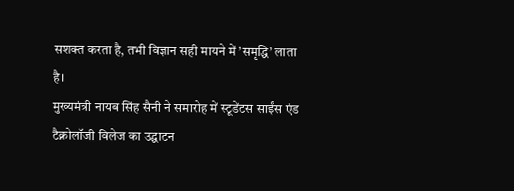सशक्त करता है, तभी विज्ञान सही मायने में ’समृद्धि’ लाता है।
मुख्यमंत्री नायब सिंह सैनी ने समारोह में स्टूडेंटस साईंस एंड टैक्नोलॉजी विलेज का उद्घाटन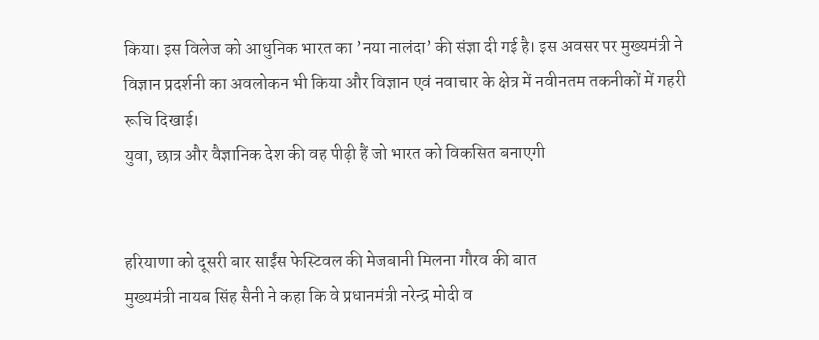किया। इस विलेज को आधुनिक भारत का ’नया नालंदा’ की संज्ञा दी गई है। इस अवसर पर मुख्यमंत्री ने विज्ञान प्रदर्शनी का अवलोकन भी किया और विज्ञान एवं नवाचार के क्षेत्र में नवीनतम तकनीकों में गहरी रूचि दिखाई।
युवा, छात्र और वैज्ञानिक देश की वह पीढ़ी हैं जो भारत को विकसित बनाएगी


हरियाणा को दूसरी बार साईंस फेस्टिवल की मेजबानी मिलना गौरव की बात
मुख्यमंत्री नायब सिंह सैनी ने कहा कि वे प्रधानमंत्री नरेन्द्र मोदी व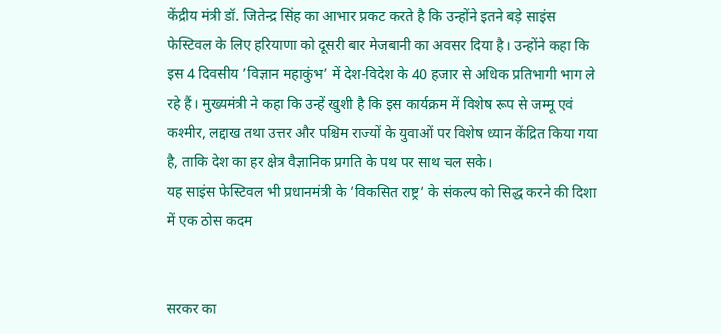केंद्रीय मंत्री डॉ. जितेन्द्र सिंह का आभार प्रकट करते है कि उन्होंने इतने बड़े साइंस फेस्टिवल के लिए हरियाणा को दूसरी बार मेजबानी का अवसर दिया है। उन्होंने कहा कि इस 4 दिवसीय ’विज्ञान महाकुंभ’ में देश-विदेश के 40 हजार से अधिक प्रतिभागी भाग ले रहे हैं। मुख्यमंत्री ने कहा कि उन्हें खुशी है कि इस कार्यक्रम में विशेष रूप से जम्मू एवं कश्मीर, लद्दाख तथा उत्तर और पश्चिम राज्यों के युवाओं पर विशेष ध्यान केंद्रित किया गया है, ताकि देश का हर क्षेत्र वैज्ञानिक प्रगति के पथ पर साथ चल सके।
यह साइंस फेस्टिवल भी प्रधानमंत्री के ’विकसित राष्ट्र’ के संकल्प को सिद्ध करने की दिशा में एक ठोस कदम


सरकर का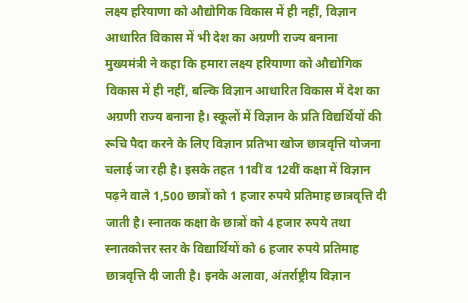लक्ष्य हरियाणा को औद्योगिक विकास में ही नहीं, विज्ञान आधारित विकास में भी देश का अग्रणी राज्य बनाना
मुख्यमंत्री ने कहा कि हमारा लक्ष्य हरियाणा को औद्योगिक विकास में ही नहीं, बल्कि विज्ञान आधारित विकास में देश का अग्रणी राज्य बनाना है। स्कूलों में विज्ञान के प्रति विद्यर्थियों की रूचि पैदा करने के लिए विज्ञान प्रतिभा खोज छात्रवृत्ति योजना चलाई जा रही है। इसके तहत 11वीं व 12वीं कक्षा में विज्ञान पढ़ने वाले 1,500 छात्रों को 1 हजार रुपये प्रतिमाह छात्रवृत्ति दी जाती है। स्नातक कक्षा के छात्रों को 4 हजार रुपये तथा स्नातकोत्तर स्तर के विद्यार्थियों को 6 हजार रुपये प्रतिमाह छात्रवृत्ति दी जाती है। इनके अलावा, अंतर्राष्ट्रीय विज्ञान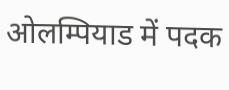ओलम्पियाड में पदक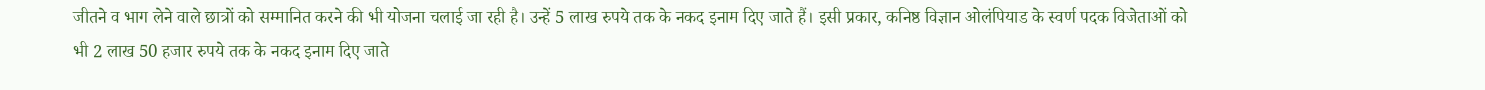जीतने व भाग लेने वाले छात्रों को सम्मानित करने की भी योजना चलाई जा रही है। उन्हें 5 लाख रुपये तक के नकद इनाम दिए जाते हैं। इसी प्रकार, कनिष्ठ विज्ञान ओलंपियाड के स्वर्ण पदक विजेताओं को भी 2 लाख 50 हजार रुपये तक के नकद इनाम दिए जाते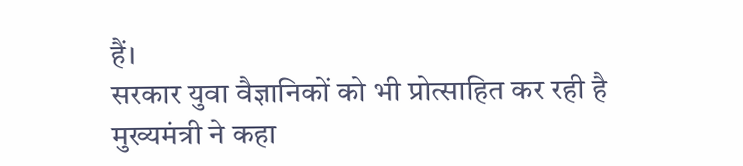हैं।
सरकार युवा वैज्ञानिकों को भी प्रोत्साहित कर रही है
मुख्यमंत्री ने कहा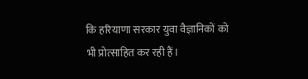कि हरियाणा सरकार युवा वैज्ञानिकों को भी प्रोत्साहित कर रही हैं।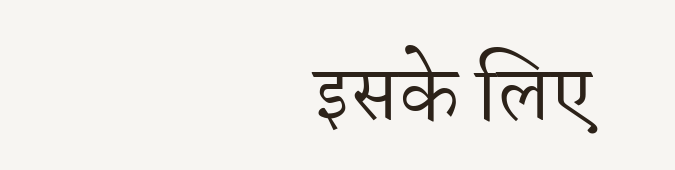इसके लिए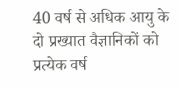40 वर्ष से अधिक आयु के दो प्रख्यात वैज्ञानिकों को प्रत्येक वर्ष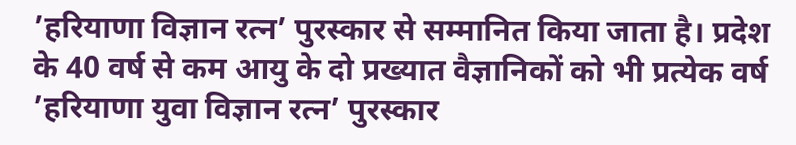’हरियाणा विज्ञान रत्न’ पुरस्कार से सम्मानित किया जाता है। प्रदेश के 40 वर्ष से कम आयु के दो प्रख्यात वैज्ञानिकों को भी प्रत्येक वर्ष ’हरियाणा युवा विज्ञान रत्न’ पुरस्कार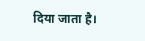दिया जाता है।